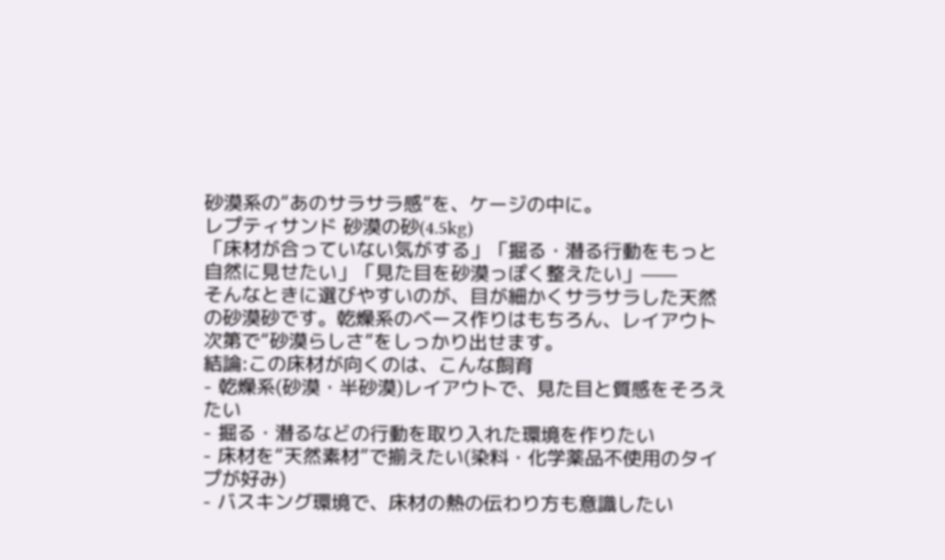砂漠系の“あのサラサラ感”を、ケージの中に。
レプティサンド 砂漠の砂(4.5kg)
「床材が合っていない気がする」「掘る・潜る行動をもっと自然に見せたい」「見た目を砂漠っぽく整えたい」——
そんなときに選びやすいのが、目が細かくサラサラした天然の砂漠砂です。乾燥系のベース作りはもちろん、レイアウト次第で“砂漠らしさ”をしっかり出せます。
結論:この床材が向くのは、こんな飼育
- 乾燥系(砂漠・半砂漠)レイアウトで、見た目と質感をそろえたい
- 掘る・潜るなどの行動を取り入れた環境を作りたい
- 床材を“天然素材”で揃えたい(染料・化学薬品不使用のタイプが好み)
- バスキング環境で、床材の熱の伝わり方も意識したい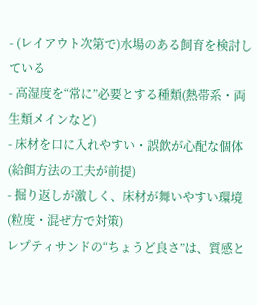- (レイアウト次第で)水場のある飼育を検討している
- 高湿度を“常に”必要とする種類(熱帯系・両生類メインなど)
- 床材を口に入れやすい・誤飲が心配な個体(給餌方法の工夫が前提)
- 掘り返しが激しく、床材が舞いやすい環境(粒度・混ぜ方で対策)
レプティサンドの“ちょうど良さ”は、質感と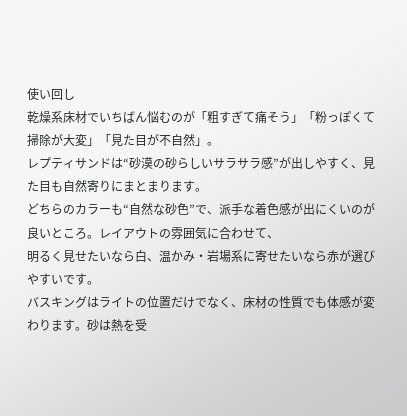使い回し
乾燥系床材でいちばん悩むのが「粗すぎて痛そう」「粉っぽくて掃除が大変」「見た目が不自然」。
レプティサンドは“砂漠の砂らしいサラサラ感”が出しやすく、見た目も自然寄りにまとまります。
どちらのカラーも“自然な砂色”で、派手な着色感が出にくいのが良いところ。レイアウトの雰囲気に合わせて、
明るく見せたいなら白、温かみ・岩場系に寄せたいなら赤が選びやすいです。
バスキングはライトの位置だけでなく、床材の性質でも体感が変わります。砂は熱を受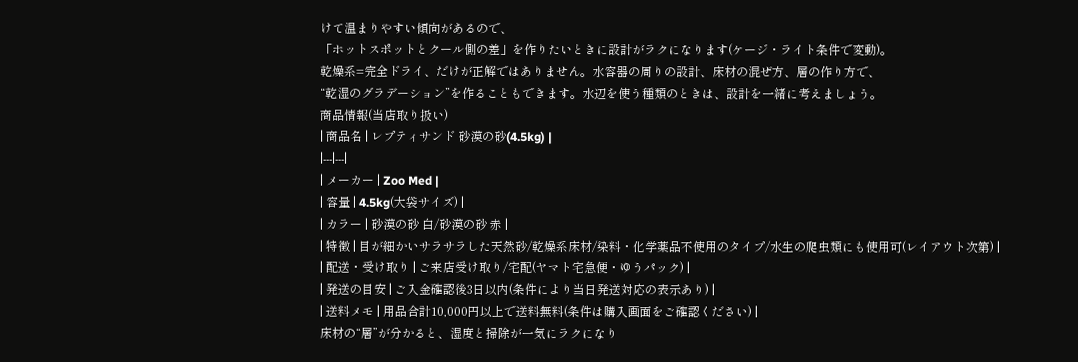けて温まりやすい傾向があるので、
「ホットスポットとクール側の差」を作りたいときに設計がラクになります(ケージ・ライト条件で変動)。
乾燥系=完全ドライ、だけが正解ではありません。水容器の周りの設計、床材の混ぜ方、層の作り方で、
“乾湿のグラデーション”を作ることもできます。水辺を使う種類のときは、設計を一緒に考えましょう。
商品情報(当店取り扱い)
| 商品名 | レプティサンド 砂漠の砂(4.5kg) |
|---|---|
| メーカー | Zoo Med |
| 容量 | 4.5kg(大袋サイズ) |
| カラー | 砂漠の砂 白/砂漠の砂 赤 |
| 特徴 | 目が細かいサラサラした天然砂/乾燥系床材/染料・化学薬品不使用のタイプ/水生の爬虫類にも使用可(レイアウト次第) |
| 配送・受け取り | ご来店受け取り/宅配(ヤマト宅急便・ゆうパック) |
| 発送の目安 | ご入金確認後3日以内(条件により当日発送対応の表示あり) |
| 送料メモ | 用品合計10,000円以上で送料無料(条件は購入画面をご確認ください) |
床材の“層”が分かると、湿度と掃除が一気にラクになり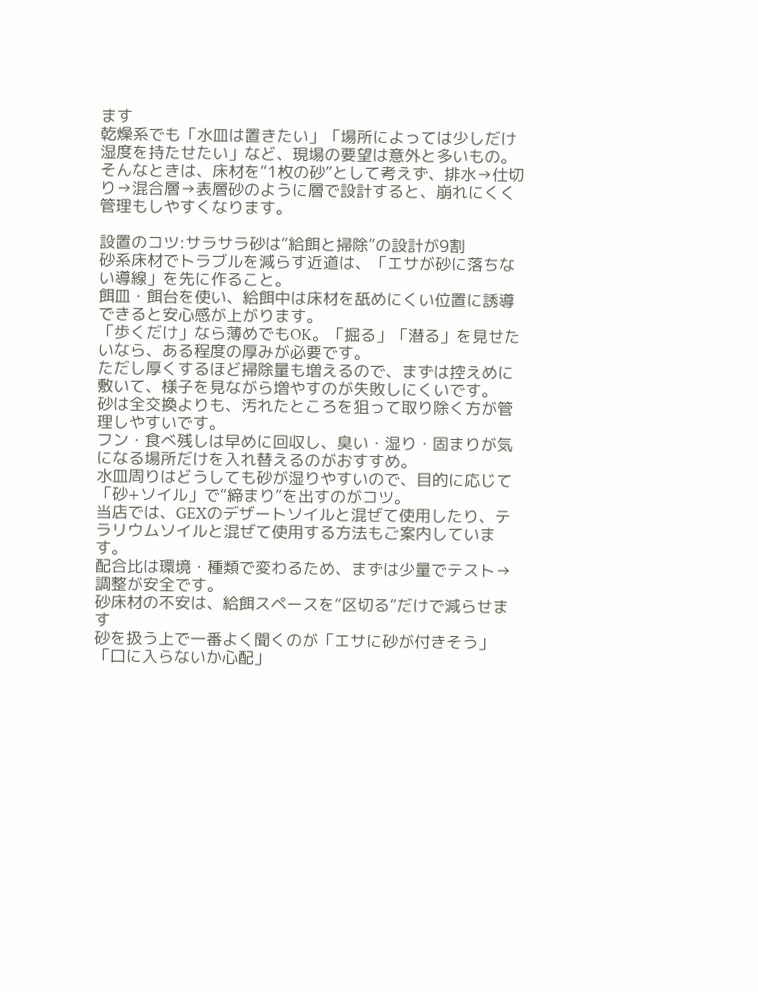ます
乾燥系でも「水皿は置きたい」「場所によっては少しだけ湿度を持たせたい」など、現場の要望は意外と多いもの。
そんなときは、床材を“1枚の砂”として考えず、排水→仕切り→混合層→表層砂のように層で設計すると、崩れにくく管理もしやすくなります。

設置のコツ:サラサラ砂は“給餌と掃除”の設計が9割
砂系床材でトラブルを減らす近道は、「エサが砂に落ちない導線」を先に作ること。
餌皿・餌台を使い、給餌中は床材を舐めにくい位置に誘導できると安心感が上がります。
「歩くだけ」なら薄めでもOK。「掘る」「潜る」を見せたいなら、ある程度の厚みが必要です。
ただし厚くするほど掃除量も増えるので、まずは控えめに敷いて、様子を見ながら増やすのが失敗しにくいです。
砂は全交換よりも、汚れたところを狙って取り除く方が管理しやすいです。
フン・食べ残しは早めに回収し、臭い・湿り・固まりが気になる場所だけを入れ替えるのがおすすめ。
水皿周りはどうしても砂が湿りやすいので、目的に応じて「砂+ソイル」で“締まり”を出すのがコツ。
当店では、GEXのデザートソイルと混ぜて使用したり、テラリウムソイルと混ぜて使用する方法もご案内しています。
配合比は環境・種類で変わるため、まずは少量でテスト→調整が安全です。
砂床材の不安は、給餌スペースを“区切る”だけで減らせます
砂を扱う上で一番よく聞くのが「エサに砂が付きそう」「口に入らないか心配」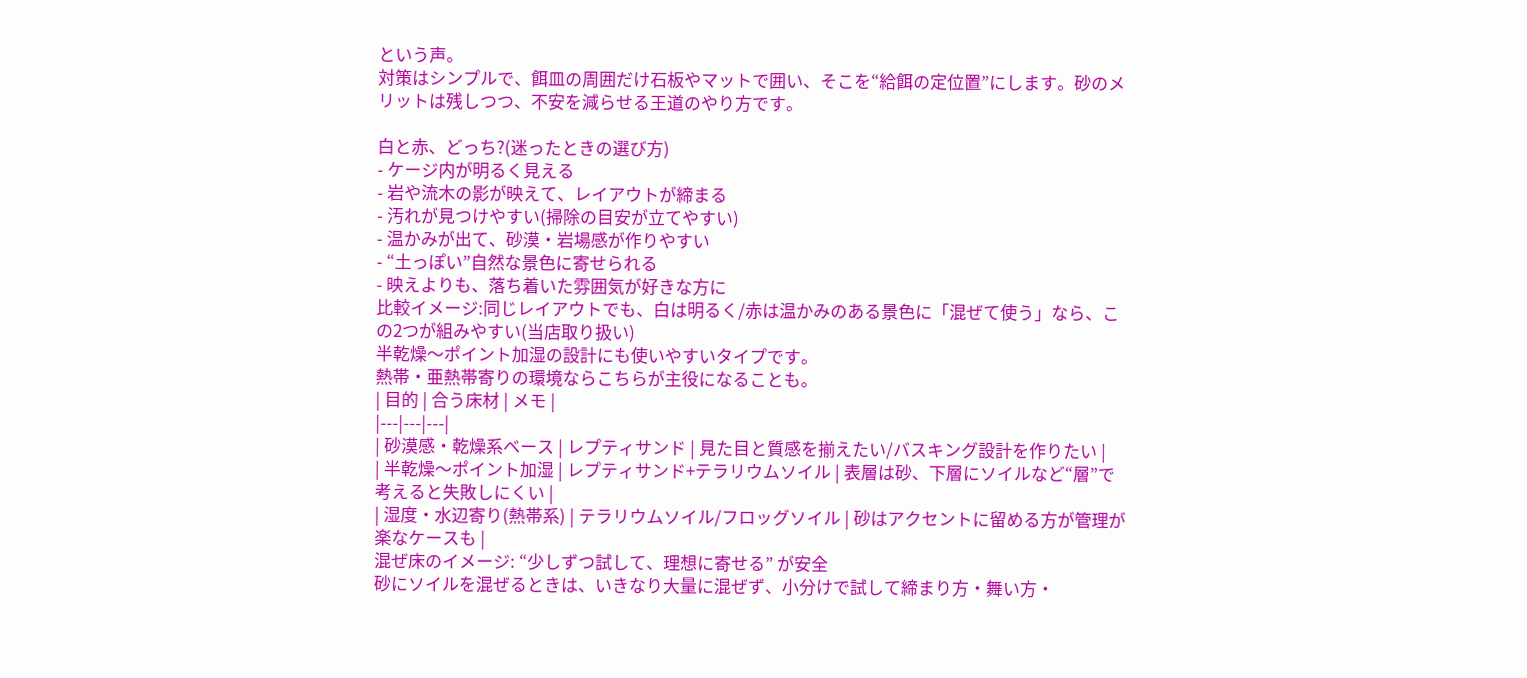という声。
対策はシンプルで、餌皿の周囲だけ石板やマットで囲い、そこを“給餌の定位置”にします。砂のメリットは残しつつ、不安を減らせる王道のやり方です。

白と赤、どっち?(迷ったときの選び方)
- ケージ内が明るく見える
- 岩や流木の影が映えて、レイアウトが締まる
- 汚れが見つけやすい(掃除の目安が立てやすい)
- 温かみが出て、砂漠・岩場感が作りやすい
- “土っぽい”自然な景色に寄せられる
- 映えよりも、落ち着いた雰囲気が好きな方に
比較イメージ:同じレイアウトでも、白は明るく/赤は温かみのある景色に「混ぜて使う」なら、この2つが組みやすい(当店取り扱い)
半乾燥〜ポイント加湿の設計にも使いやすいタイプです。
熱帯・亜熱帯寄りの環境ならこちらが主役になることも。
| 目的 | 合う床材 | メモ |
|---|---|---|
| 砂漠感・乾燥系ベース | レプティサンド | 見た目と質感を揃えたい/バスキング設計を作りたい |
| 半乾燥〜ポイント加湿 | レプティサンド+テラリウムソイル | 表層は砂、下層にソイルなど“層”で考えると失敗しにくい |
| 湿度・水辺寄り(熱帯系) | テラリウムソイル/フロッグソイル | 砂はアクセントに留める方が管理が楽なケースも |
混ぜ床のイメージ: “少しずつ試して、理想に寄せる” が安全
砂にソイルを混ぜるときは、いきなり大量に混ぜず、小分けで試して締まり方・舞い方・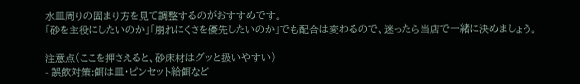水皿周りの固まり方を見て調整するのがおすすめです。
「砂を主役にしたいのか」「崩れにくさを優先したいのか」でも配合は変わるので、迷ったら当店で一緒に決めましょう。

注意点(ここを押さえると、砂床材はグッと扱いやすい)
- 誤飲対策:餌は皿・ピンセット給餌など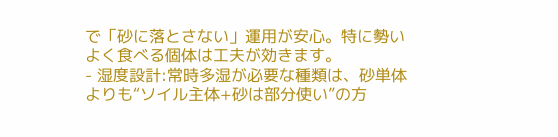で「砂に落とさない」運用が安心。特に勢いよく食べる個体は工夫が効きます。
- 湿度設計:常時多湿が必要な種類は、砂単体よりも“ソイル主体+砂は部分使い”の方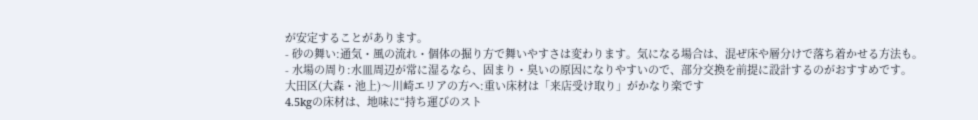が安定することがあります。
- 砂の舞い:通気・風の流れ・個体の掘り方で舞いやすさは変わります。気になる場合は、混ぜ床や層分けで落ち着かせる方法も。
- 水場の周り:水皿周辺が常に湿るなら、固まり・臭いの原因になりやすいので、部分交換を前提に設計するのがおすすめです。
大田区(大森・池上)〜川崎エリアの方へ:重い床材は「来店受け取り」がかなり楽です
4.5kgの床材は、地味に“持ち運びのスト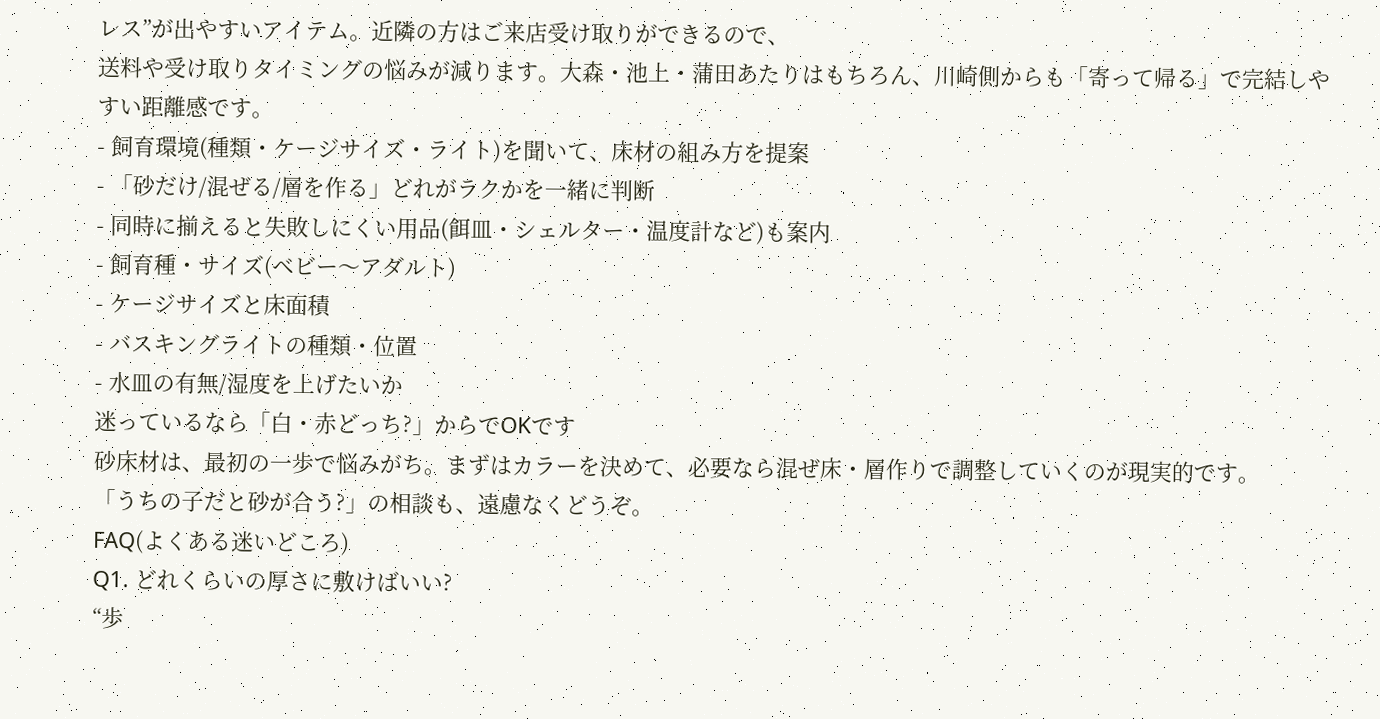レス”が出やすいアイテム。近隣の方はご来店受け取りができるので、
送料や受け取りタイミングの悩みが減ります。大森・池上・蒲田あたりはもちろん、川崎側からも「寄って帰る」で完結しやすい距離感です。
- 飼育環境(種類・ケージサイズ・ライト)を聞いて、床材の組み方を提案
- 「砂だけ/混ぜる/層を作る」どれがラクかを一緒に判断
- 同時に揃えると失敗しにくい用品(餌皿・シェルター・温度計など)も案内
- 飼育種・サイズ(ベビー〜アダルト)
- ケージサイズと床面積
- バスキングライトの種類・位置
- 水皿の有無/湿度を上げたいか
迷っているなら「白・赤どっち?」からでOKです
砂床材は、最初の一歩で悩みがち。まずはカラーを決めて、必要なら混ぜ床・層作りで調整していくのが現実的です。
「うちの子だと砂が合う?」の相談も、遠慮なくどうぞ。
FAQ(よくある迷いどころ)
Q1. どれくらいの厚さに敷けばいい?
“歩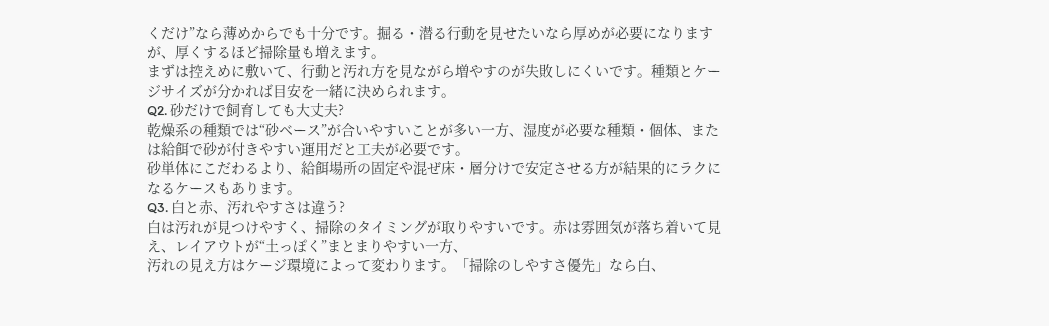くだけ”なら薄めからでも十分です。掘る・潜る行動を見せたいなら厚めが必要になりますが、厚くするほど掃除量も増えます。
まずは控えめに敷いて、行動と汚れ方を見ながら増やすのが失敗しにくいです。種類とケージサイズが分かれば目安を一緒に決められます。
Q2. 砂だけで飼育しても大丈夫?
乾燥系の種類では“砂ベース”が合いやすいことが多い一方、湿度が必要な種類・個体、または給餌で砂が付きやすい運用だと工夫が必要です。
砂単体にこだわるより、給餌場所の固定や混ぜ床・層分けで安定させる方が結果的にラクになるケースもあります。
Q3. 白と赤、汚れやすさは違う?
白は汚れが見つけやすく、掃除のタイミングが取りやすいです。赤は雰囲気が落ち着いて見え、レイアウトが“土っぽく”まとまりやすい一方、
汚れの見え方はケージ環境によって変わります。「掃除のしやすさ優先」なら白、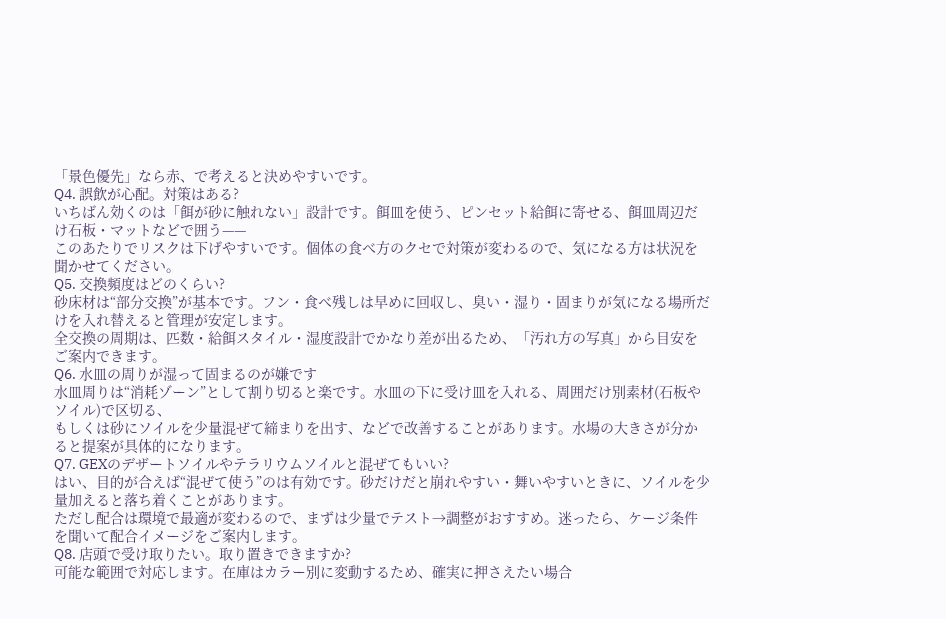「景色優先」なら赤、で考えると決めやすいです。
Q4. 誤飲が心配。対策はある?
いちばん効くのは「餌が砂に触れない」設計です。餌皿を使う、ピンセット給餌に寄せる、餌皿周辺だけ石板・マットなどで囲う——
このあたりでリスクは下げやすいです。個体の食べ方のクセで対策が変わるので、気になる方は状況を聞かせてください。
Q5. 交換頻度はどのくらい?
砂床材は“部分交換”が基本です。フン・食べ残しは早めに回収し、臭い・湿り・固まりが気になる場所だけを入れ替えると管理が安定します。
全交換の周期は、匹数・給餌スタイル・湿度設計でかなり差が出るため、「汚れ方の写真」から目安をご案内できます。
Q6. 水皿の周りが湿って固まるのが嫌です
水皿周りは“消耗ゾーン”として割り切ると楽です。水皿の下に受け皿を入れる、周囲だけ別素材(石板やソイル)で区切る、
もしくは砂にソイルを少量混ぜて締まりを出す、などで改善することがあります。水場の大きさが分かると提案が具体的になります。
Q7. GEXのデザートソイルやテラリウムソイルと混ぜてもいい?
はい、目的が合えば“混ぜて使う”のは有効です。砂だけだと崩れやすい・舞いやすいときに、ソイルを少量加えると落ち着くことがあります。
ただし配合は環境で最適が変わるので、まずは少量でテスト→調整がおすすめ。迷ったら、ケージ条件を聞いて配合イメージをご案内します。
Q8. 店頭で受け取りたい。取り置きできますか?
可能な範囲で対応します。在庫はカラー別に変動するため、確実に押さえたい場合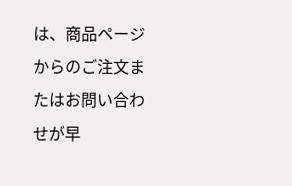は、商品ページからのご注文またはお問い合わせが早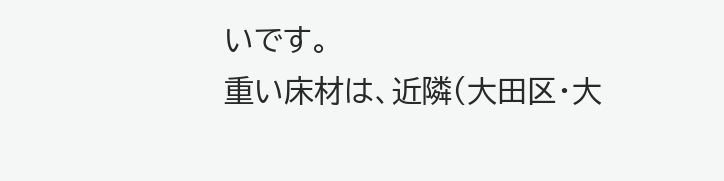いです。
重い床材は、近隣(大田区・大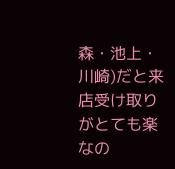森・池上・川崎)だと来店受け取りがとても楽なの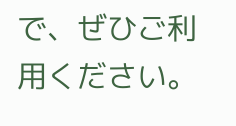で、ぜひご利用ください。